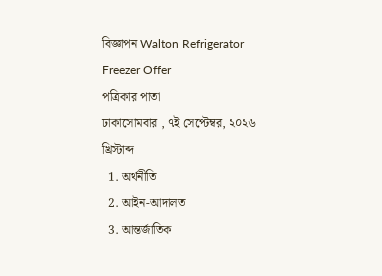বিজ্ঞাপন Walton Refrigerator Freezer Offer
পত্রিকার পাতা
ঢাকাসোমবার , ৭ই সেপ্টেম্বর, ২০২৬ খ্রিস্টাব্দ
  1. অর্থনীতি
  2. আইন-আদালত
  3. আন্তর্জাতিক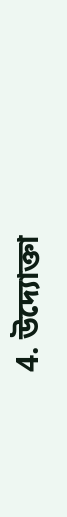4. উদ্যোক্তা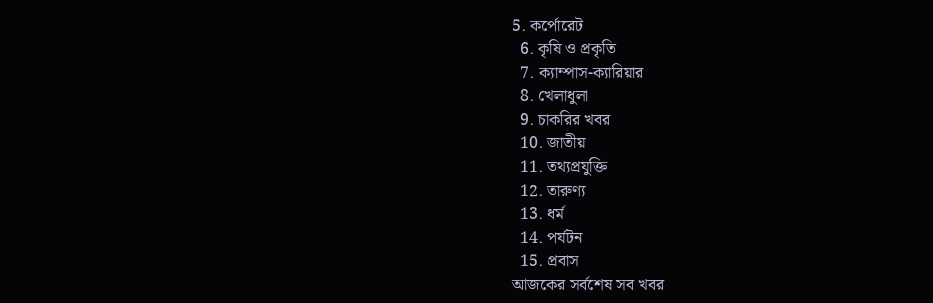5. কর্পোরেট
  6. কৃষি ও প্রকৃতি
  7. ক্যাম্পাস-ক্যারিয়ার
  8. খেলাধুলা
  9. চাকরির খবর
  10. জাতীয়
  11. তথ্যপ্রযুক্তি
  12. তারুণ্য
  13. ধর্ম
  14. পর্যটন
  15. প্রবাস
আজকের সর্বশেষ সব খবর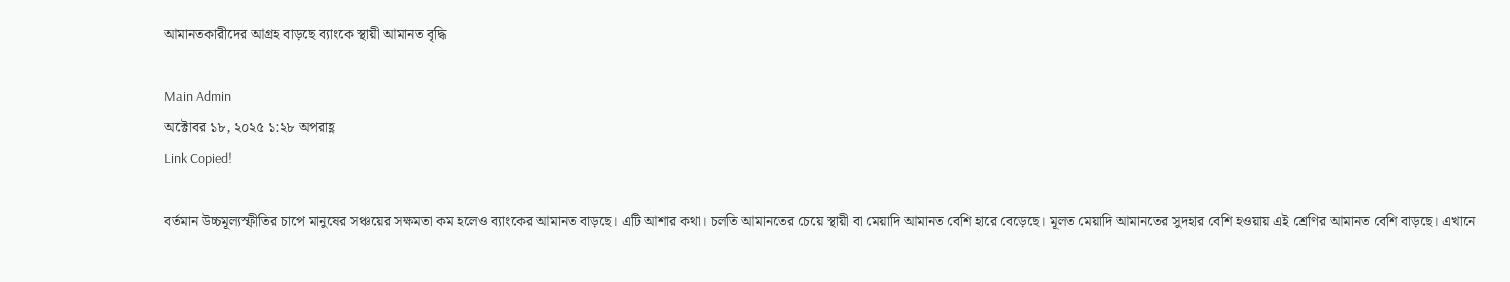আমানতকারীদের আগ্রহ বাড়ছে ব্যাংকে স্থায়ী আমানত বৃদ্ধি

Main Admin
অক্টোবর ১৮, ২০২৫ ১:২৮ অপরাহ্ণ
Link Copied!

বর্তমান উচ্চমূল্যস্ফীতির চাপে মানুষের সঞ্চয়ের সক্ষমতা কম হলেও ব্যাংকের আমানত বাড়ছে। এটি আশার কথা। চলতি আমানতের চেয়ে স্থায়ী বা মেয়াদি আমানত বেশি হারে বেড়েছে। মূলত মেয়াদি আমানতের সুদহার বেশি হওয়ায় এই শ্রেণির আমানত বেশি বাড়ছে। এখানে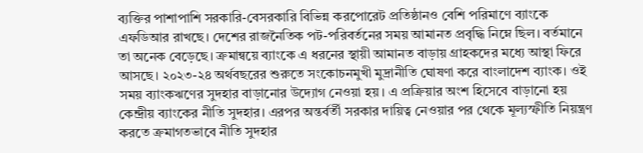ব্যক্তির পাশাপাশি সরকারি-বেসরকারি বিভিন্ন করপোরেট প্রতিষ্ঠানও বেশি পরিমাণে ব্যাংকে এফডিআর রাখছে। দেশের রাজনৈতিক পট-পরিবর্তনের সময় আমানত প্রবৃদ্ধি নিম্নে ছিল। বর্তমানে তা অনেক বেড়েছে। ক্রমান্বয়ে ব্যাংকে এ ধরনের স্থায়ী আমানত বাড়ায় গ্রাহকদের মধ্যে আস্থা ফিরে আসছে। ২০২৩-২৪ অর্থবছরের শুরুতে সংকোচনমুখী মুদ্রানীতি ঘোষণা করে বাংলাদেশ ব্যাংক। ওই সময় ব্যাংকঋণের সুদহার বাড়ানোর উদ্যোগ নেওয়া হয়। এ প্রক্রিয়ার অংশ হিসেবে বাড়ানো হয় কেন্দ্রীয় ব্যাংকের নীতি সুদহার। এরপর অন্তর্বর্তী সরকার দায়িত্ব নেওয়ার পর থেকে মূল্যস্ফীতি নিয়ন্ত্রণ করতে ক্রমাগতভাবে নীতি সুদহার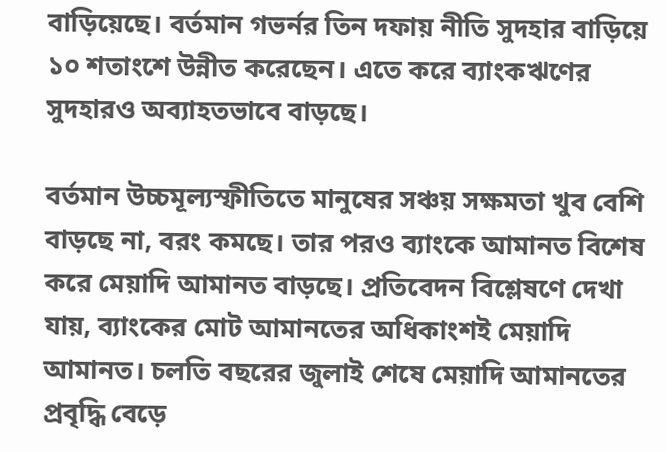বাড়িয়েছে। বর্তমান গভর্নর তিন দফায় নীতি সুদহার বাড়িয়ে ১০ শতাংশে উন্নীত করেছেন। এতে করে ব্যাংকঋণের সুদহারও অব্যাহতভাবে বাড়ছে।

বর্তমান উচ্চমূল্যস্ফীতিতে মানুষের সঞ্চয় সক্ষমতা খুব বেশি বাড়ছে না, বরং কমছে। তার পরও ব্যাংকে আমানত বিশেষ করে মেয়াদি আমানত বাড়ছে। প্রতিবেদন বিশ্লেষণে দেখা যায়, ব্যাংকের মোট আমানতের অধিকাংশই মেয়াদি আমানত। চলতি বছরের জুলাই শেষে মেয়াদি আমানতের প্রবৃদ্ধি বেড়ে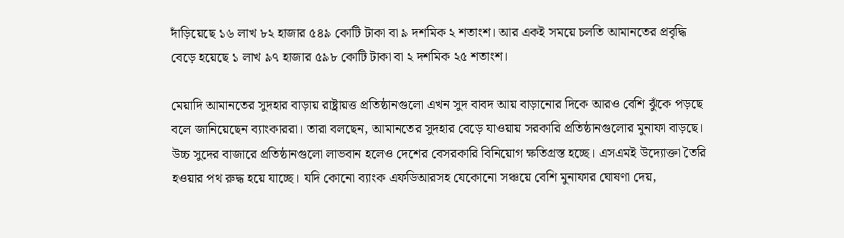দাঁড়িয়েছে ১৬ লাখ ৮২ হাজার ৫৪৯ কোটি টাকা বা ৯ দশমিক ২ শতাংশ। আর একই সময়ে চলতি আমানতের প্রবৃদ্ধি বেড়ে হয়েছে ১ লাখ ৯৭ হাজার ৫৯৮ কোটি টাকা বা ২ দশমিক ২৫ শতাংশ।

মেয়াদি আমানতের সুদহার বাড়ায় রাষ্ট্রায়ত্ত প্রতিষ্ঠানগুলো এখন সুদ বাবদ আয় বাড়ানোর দিকে আরও বেশি ঝুঁকে পড়ছে বলে জানিয়েছেন ব্যাংকাররা। তারা বলছেন, আমানতের সুদহার বেড়ে যাওয়ায় সরকারি প্রতিষ্ঠানগুলোর মুনাফা বাড়ছে। উচ্চ সুদের বাজারে প্রতিষ্ঠানগুলো লাভবান হলেও দেশের বেসরকারি বিনিয়োগ ক্ষতিগ্রস্ত হচ্ছে। এসএমই উদ্যোক্তা তৈরি হওয়ার পথ রুদ্ধ হয়ে যাচ্ছে। যদি কোনো ব্যাংক এফডিআরসহ যেকোনো সঞ্চয়ে বেশি মুনাফার ঘোষণা দেয়,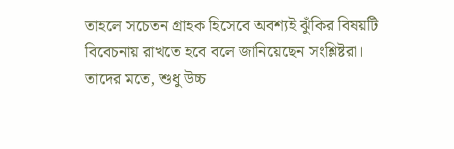তাহলে সচেতন গ্রাহক হিসেবে অবশ্যই ঝুঁকির বিষয়টি বিবেচনায় রাখতে হবে বলে জানিয়েছেন সংশ্লিষ্টরা। তাদের মতে, শুধু উচ্চ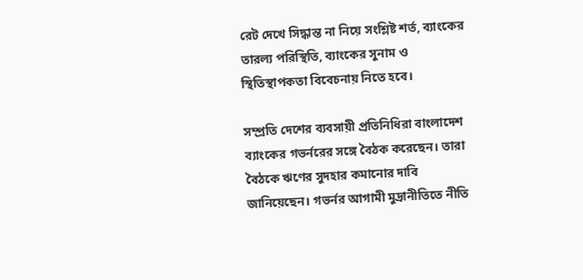রেট দেখে সিদ্ধান্ত না নিয়ে সংশ্লিষ্ট শর্ত, ব্যাংকের তারল্য পরিস্থিতি, ব্যাংকের সুনাম ও স্থিতিস্থাপকতা বিবেচনায় নিতে হবে।

সম্প্রতি দেশের ব্যবসায়ী প্রতিনিধিরা বাংলাদেশ ব্যাংকের গভর্নরের সঙ্গে বৈঠক করেছেন। তারা বৈঠকে ঋণের সুদহার কমানোর দাবি জানিয়েছেন। গভর্নর আগামী মুদ্রানীতিতে নীতি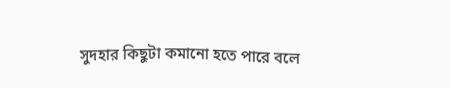সুদহার কিছুটা কমানো হতে পারে বলে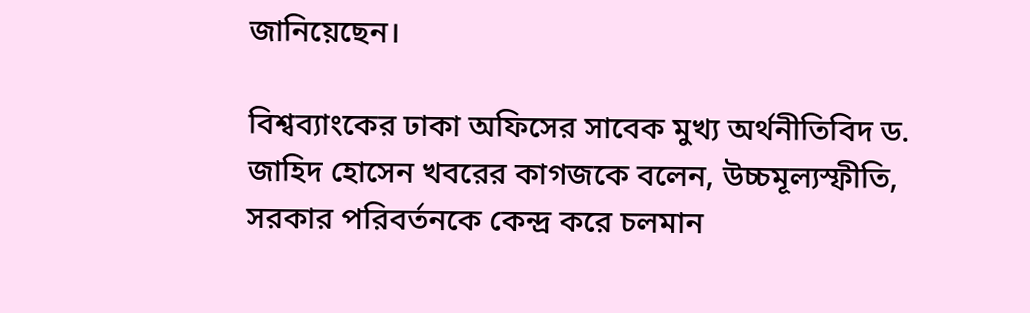জানিয়েছেন।

বিশ্বব্যাংকের ঢাকা অফিসের সাবেক মুখ্য অর্থনীতিবিদ ড. জাহিদ হোসেন খবরের কাগজকে বলেন, উচ্চমূল্যস্ফীতি, সরকার পরিবর্তনকে কেন্দ্র করে চলমান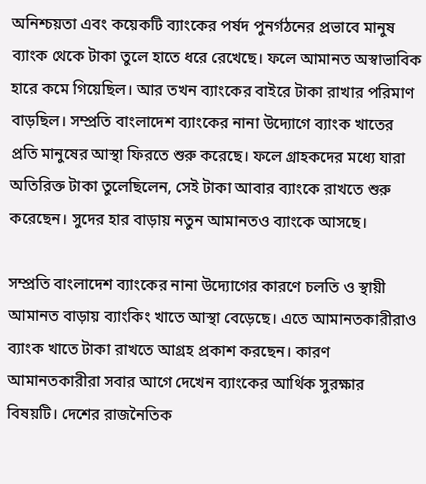অনিশ্চয়তা এবং কয়েকটি ব্যাংকের পর্ষদ পুনর্গঠনের প্রভাবে মানুষ ব্যাংক থেকে টাকা তুলে হাতে ধরে রেখেছে। ফলে আমানত অস্বাভাবিক হারে কমে গিয়েছিল। আর তখন ব্যাংকের বাইরে টাকা রাখার পরিমাণ বাড়ছিল। সম্প্রতি বাংলাদেশ ব্যাংকের নানা উদ্যোগে ব্যাংক খাতের প্রতি মানুষের আস্থা ফিরতে শুরু করেছে। ফলে গ্রাহকদের মধ্যে যারা অতিরিক্ত টাকা তুলেছিলেন, সেই টাকা আবার ব্যাংকে রাখতে শুরু করেছেন। সুদের হার বাড়ায় নতুন আমানতও ব্যাংকে আসছে।

সম্প্রতি বাংলাদেশ ব্যাংকের নানা উদ্যোগের কারণে চলতি ও স্থায়ী আমানত বাড়ায় ব্যাংকিং খাতে আস্থা বেড়েছে। এতে আমানতকারীরাও ব্যাংক খাতে টাকা রাখতে আগ্রহ প্রকাশ করছেন। কারণ আমানতকারীরা সবার আগে দেখেন ব্যাংকের আর্থিক সুরক্ষার বিষয়টি। দেশের রাজনৈতিক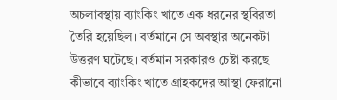অচলাবস্থায় ব্যাংকিং খাতে এক ধরনের স্থবিরতা তৈরি হয়েছিল। বর্তমানে সে অবস্থার অনেকটা উত্তরণ ঘটেছে। বর্তমান সরকারও চেষ্টা করছে কীভাবে ব্যাংকিং খাতে গ্রাহকদের আস্থা ফেরানো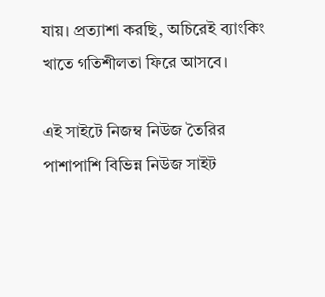যায়। প্রত্যাশা করছি, অচিরেই ব্যাংকিং খাতে গতিশীলতা ফিরে আসবে।

এই সাইটে নিজম্ব নিউজ তৈরির পাশাপাশি বিভিন্ন নিউজ সাইট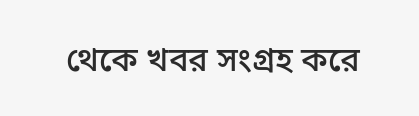থেকে খবর সংগ্রহ করে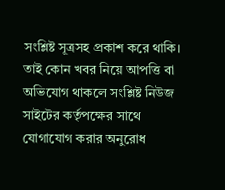সংশ্লিষ্ট সূত্রসহ প্রকাশ করে থাকি। তাই কোন খবর নিয়ে আপত্তি বা অভিযোগ থাকলে সংশ্লিষ্ট নিউজ সাইটের কর্তৃপক্ষের সাথে যোগাযোগ করার অনুরোধ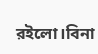রইলো।বিনা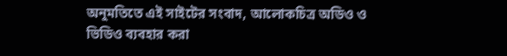অনুমতিতে এই সাইটের সংবাদ, আলোকচিত্র অডিও ও ভিডিও ব্যবহার করা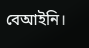বেআইনি।